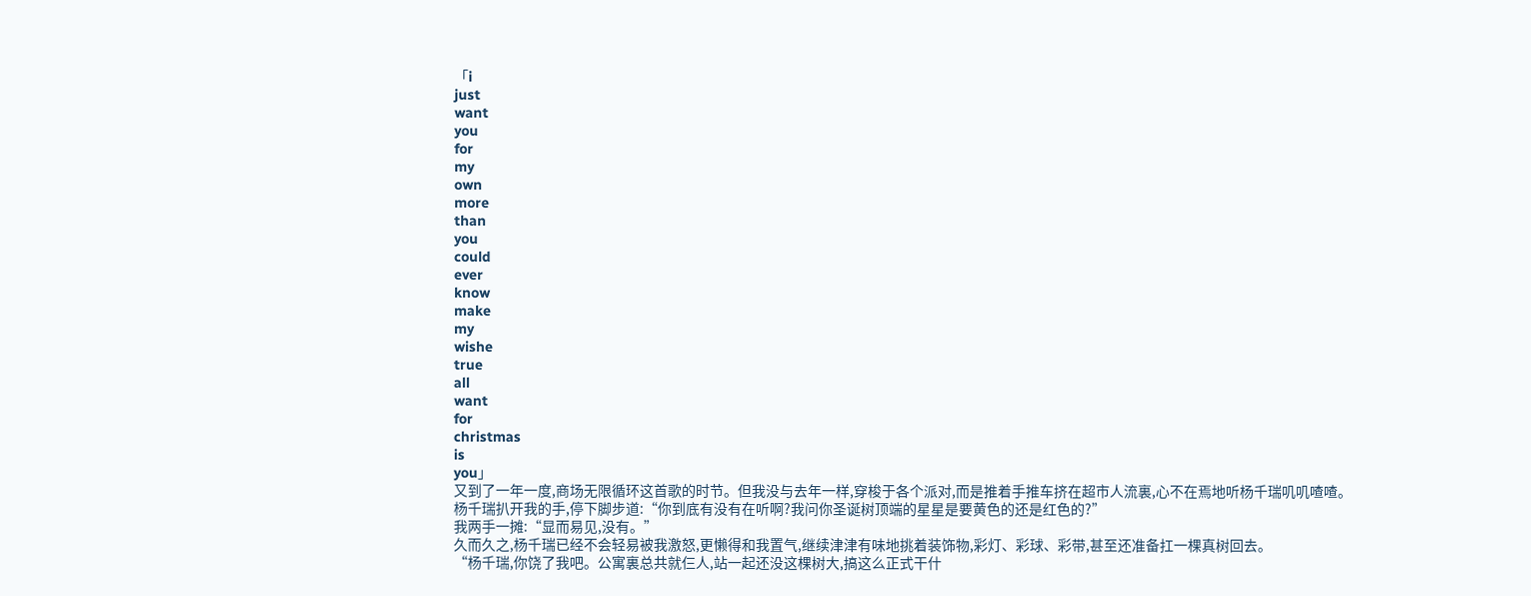「i
just
want
you
for
my
own
more
than
you
could
ever
know
make
my
wishe
true
all
want
for
christmas
is
you」
又到了一年一度,商场无限循环这首歌的时节。但我没与去年一样,穿梭于各个派对,而是推着手推车挤在超市人流裏,心不在焉地听杨千瑞叽叽喳喳。
杨千瑞扒开我的手,停下脚步道:“你到底有没有在听啊?我问你圣诞树顶端的星星是要黄色的还是红色的?”
我两手一摊:“显而易见,没有。”
久而久之,杨千瑞已经不会轻易被我激怒,更懒得和我置气,继续津津有味地挑着装饰物,彩灯、彩球、彩带,甚至还准备扛一棵真树回去。
“杨千瑞,你饶了我吧。公寓裏总共就仨人,站一起还没这棵树大,搞这么正式干什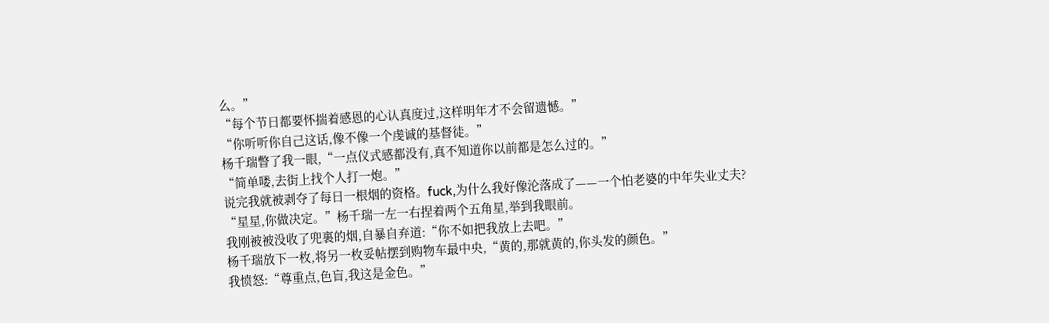么。”
“每个节日都要怀揣着感恩的心认真度过,这样明年才不会留遗憾。”
“你听听你自己这话,像不像一个虔诚的基督徒。”
杨千瑞瞥了我一眼,“一点仪式感都没有,真不知道你以前都是怎么过的。”
“简单喽,去街上找个人打一炮。”
说完我就被剥夺了每日一根烟的资格。fuck,为什么我好像沦落成了——一个怕老婆的中年失业丈夫?
“星星,你做决定。”杨千瑞一左一右捏着两个五角星,举到我眼前。
我刚被被没收了兜裏的烟,自暴自弃道:“你不如把我放上去吧。”
杨千瑞放下一枚,将另一枚妥帖摆到购物车最中央,“黄的,那就黄的,你头发的颜色。”
我愤怒:“尊重点,色盲,我这是金色。”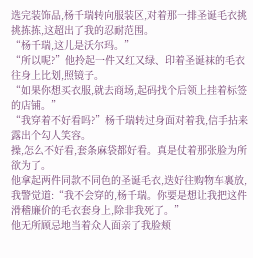选完装饰品,杨千瑞转向服装区,对着那一排圣诞毛衣挑挑拣拣,这超出了我的忍耐范围。
“杨千瑞,这儿是沃尔玛。”
“所以呢?”他拎起一件又红又绿、印着圣诞袜的毛衣往身上比划,照镜子。
“如果你想买衣服,就去商场,起码找个后领上挂着标签的店铺。”
“我穿着不好看吗?”杨千瑞转过身面对着我,信手拈来露出个勾人笑容。
操,怎么不好看,套条麻袋都好看。真是仗着那张脸为所欲为了。
他拿起两件同款不同色的圣诞毛衣,迭好往购物车裏放,我警觉道:“我不会穿的,杨千瑞。你要是想让我把这件滑稽廉价的毛衣套身上,除非我死了。”
他无所顾忌地当着众人面亲了我脸颊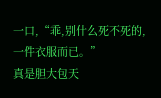一口,“乖,别什么死不死的,一件衣服而已。”
真是胆大包天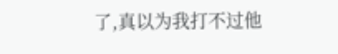了,真以为我打不过他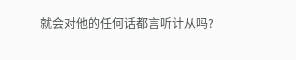就会对他的任何话都言听计从吗?